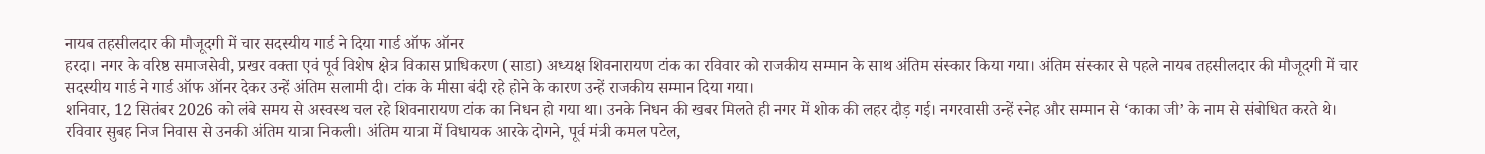नायब तहसीलदार की मौजूदगी में चार सदस्यीय गार्ड ने दिया गार्ड ऑफ ऑनर
हरदा। नगर के वरिष्ठ समाजसेवी, प्रखर वक्ता एवं पूर्व विशेष क्षेत्र विकास प्राधिकरण (साडा) अध्यक्ष शिवनारायण टांक का रविवार को राजकीय सम्मान के साथ अंतिम संस्कार किया गया। अंतिम संस्कार से पहले नायब तहसीलदार की मौजूदगी में चार सदस्यीय गार्ड ने गार्ड ऑफ ऑनर देकर उन्हें अंतिम सलामी दी। टांक के मीसा बंदी रहे होने के कारण उन्हें राजकीय सम्मान दिया गया।
शनिवार, 12 सितंबर 2026 को लंबे समय से अस्वस्थ चल रहे शिवनारायण टांक का निधन हो गया था। उनके निधन की खबर मिलते ही नगर में शोक की लहर दौड़ गई। नगरवासी उन्हें स्नेह और सम्मान से ‘काका जी’ के नाम से संबोधित करते थे।
रविवार सुबह निज निवास से उनकी अंतिम यात्रा निकली। अंतिम यात्रा में विधायक आरके दोगने, पूर्व मंत्री कमल पटेल,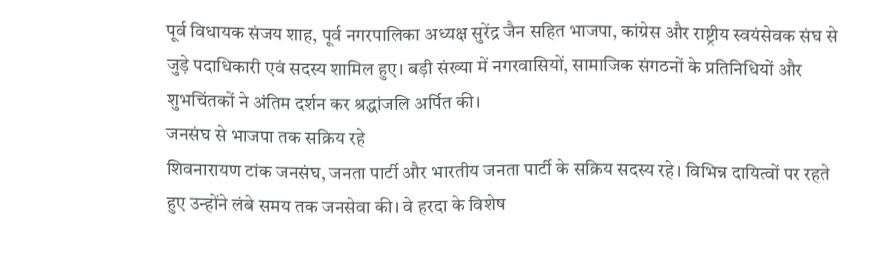पूर्व विधायक संजय शाह, पूर्व नगरपालिका अध्यक्ष सुरेंद्र जैन सहित भाजपा, कांग्रेस और राष्ट्रीय स्वयंसेवक संघ से जुड़े पदाधिकारी एवं सदस्य शामिल हुए। बड़ी संख्या में नगरवासियों, सामाजिक संगठनों के प्रतिनिधियों और शुभचिंतकों ने अंतिम दर्शन कर श्रद्धांजलि अर्पित की।
जनसंघ से भाजपा तक सक्रिय रहे
शिवनारायण टांक जनसंघ, जनता पार्टी और भारतीय जनता पार्टी के सक्रिय सदस्य रहे। विभिन्न दायित्वों पर रहते हुए उन्होंने लंबे समय तक जनसेवा की। वे हरदा के विशेष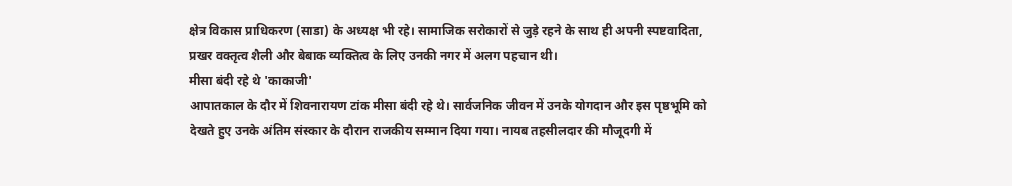क्षेत्र विकास प्राधिकरण (साडा) के अध्यक्ष भी रहे। सामाजिक सरोकारों से जुड़े रहने के साथ ही अपनी स्पष्टवादिता, प्रखर वक्तृत्व शैली और बेबाक व्यक्तित्व के लिए उनकी नगर में अलग पहचान थी।
मीसा बंदी रहे थे 'काकाजी'
आपातकाल के दौर में शिवनारायण टांक मीसा बंदी रहे थे। सार्वजनिक जीवन में उनके योगदान और इस पृष्ठभूमि को देखते हुए उनके अंतिम संस्कार के दौरान राजकीय सम्मान दिया गया। नायब तहसीलदार की मौजूदगी में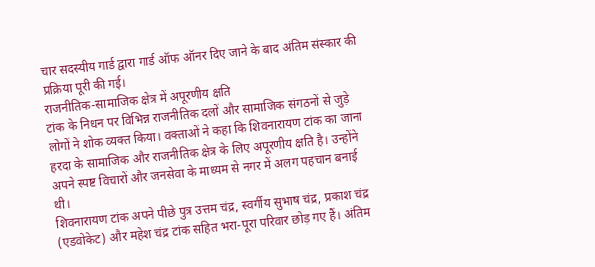चार सदस्यीय गार्ड द्वारा गार्ड ऑफ ऑनर दिए जाने के बाद अंतिम संस्कार की प्रक्रिया पूरी की गई।
राजनीतिक-सामाजिक क्षेत्र में अपूरणीय क्षति
टांक के निधन पर विभिन्न राजनीतिक दलों और सामाजिक संगठनों से जुड़े लोगों ने शोक व्यक्त किया। वक्ताओं ने कहा कि शिवनारायण टांक का जाना हरदा के सामाजिक और राजनीतिक क्षेत्र के लिए अपूरणीय क्षति है। उन्होंने अपने स्पष्ट विचारों और जनसेवा के माध्यम से नगर में अलग पहचान बनाई थी।
शिवनारायण टांक अपने पीछे पुत्र उत्तम चंद्र, स्वर्गीय सुभाष चंद्र, प्रकाश चंद्र (एडवोकेट) और महेश चंद्र टांक सहित भरा-पूरा परिवार छोड़ गए हैं। अंतिम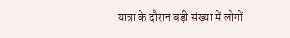यात्रा के दौरान बड़ी संख्या में लोगों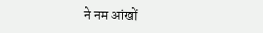ने नम आंखों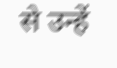से उन्हें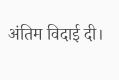अंतिम विदाई दी।